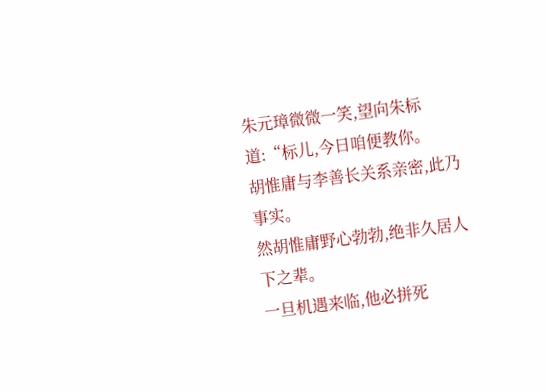朱元璋微微一笑,望向朱标道:“标儿,今日咱便教你。
胡惟庸与李善长关系亲密,此乃事实。
然胡惟庸野心勃勃,绝非久居人下之辈。
一旦机遇来临,他必拼死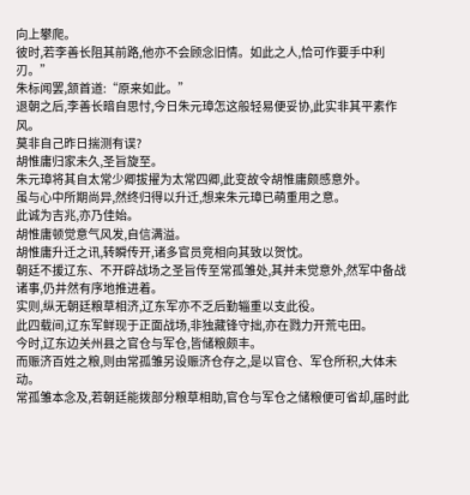向上攀爬。
彼时,若李善长阻其前路,他亦不会顾念旧情。如此之人,恰可作要手中利刃。”
朱标闻罢,颔首道:“原来如此。”
退朝之后,李善长暗自思忖,今日朱元璋怎这般轻易便妥协,此实非其平素作风。
莫非自己昨日揣测有误?
胡惟庸归家未久,圣旨旋至。
朱元璋将其自太常少卿拔擢为太常四卿,此变故令胡惟庸颇感意外。
虽与心中所期尚异,然终归得以升迁,想来朱元璋已萌重用之意。
此诚为吉兆,亦乃佳始。
胡惟庸顿觉意气风发,自信满溢。
胡惟庸升迁之讯,转瞬传开,诸多官员竞相向其致以贺忱。
朝廷不援辽东、不开辟战场之圣旨传至常孤雏处,其并未觉意外,然军中备战诸事,仍井然有序地推进着。
实则,纵无朝廷粮草相济,辽东军亦不乏后勤辎重以支此役。
此四载间,辽东军鲜现于正面战场,非独藏锋守拙,亦在戮力开荒屯田。
今时,辽东边关州县之官仓与军仓,皆储粮颇丰。
而赈济百姓之粮,则由常孤雏另设赈济仓存之,是以官仓、军仓所积,大体未动。
常孤雏本念及,若朝廷能拨部分粮草相助,官仓与军仓之储粮便可省却,届时此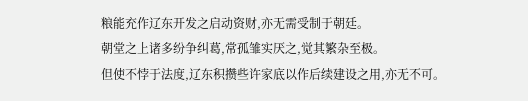粮能充作辽东开发之启动资财,亦无需受制于朝廷。
朝堂之上诸多纷争纠葛,常孤雏实厌之,觉其繁杂至极。
但使不悖于法度,辽东积攒些许家底以作后续建设之用,亦无不可。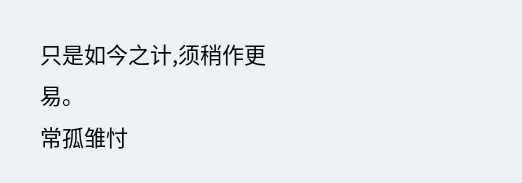只是如今之计,须稍作更易。
常孤雏忖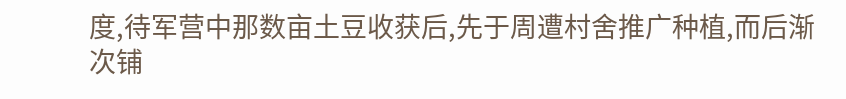度,待军营中那数亩土豆收获后,先于周遭村舍推广种植,而后渐次铺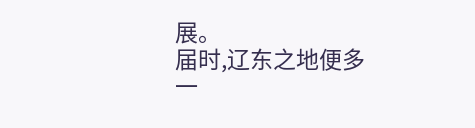展。
届时,辽东之地便多一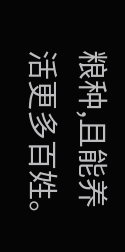粮种,且能养活更多百姓。